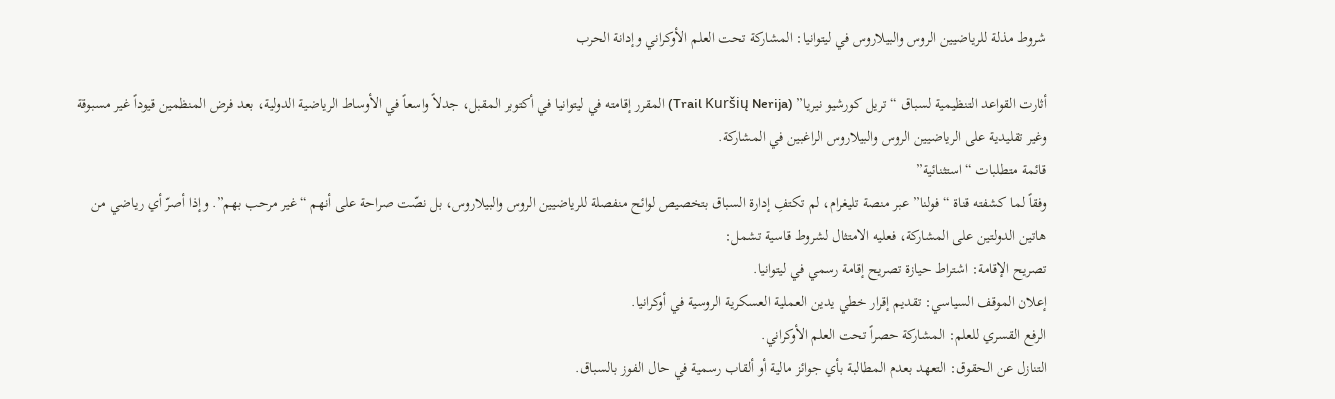شروط مذلة للرياضيين الروس والبيلاروس في ليتوانيا: المشاركة تحت العلم الأوكراني وإدانة الحرب

أثارت القواعد التنظيمية لسباق “تريل كورشيو نيريا” (Trail Kuršių Nerija) المقرر إقامته في ليتوانيا في أكتوبر المقبل، جدلاً واسعاً في الأوساط الرياضية الدولية، بعد فرض المنظمين قيوداً غير مسبوقة وغير تقليدية على الرياضيين الروس والبيلاروس الراغبين في المشاركة.
قائمة متطلبات “استثنائية”
وفقاً لما كشفته قناة “فولنا” عبر منصة تليغرام، لم تكتفِ إدارة السباق بتخصيص لوائح منفصلة للرياضيين الروس والبيلاروس، بل نصّت صراحة على أنهم “غير مرحب بهم”. وإذا أصرّ أي رياضي من هاتين الدولتين على المشاركة، فعليه الامتثال لشروط قاسية تشمل:
تصريح الإقامة: اشتراط حيازة تصريح إقامة رسمي في ليتوانيا.
إعلان الموقف السياسي: تقديم إقرار خطي يدين العملية العسكرية الروسية في أوكرانيا.
الرفع القسري للعلم: المشاركة حصراً تحت العلم الأوكراني.
التنازل عن الحقوق: التعهد بعدم المطالبة بأي جوائز مالية أو ألقاب رسمية في حال الفوز بالسباق.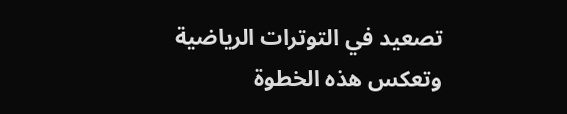تصعيد في التوترات الرياضية
وتعكس هذه الخطوة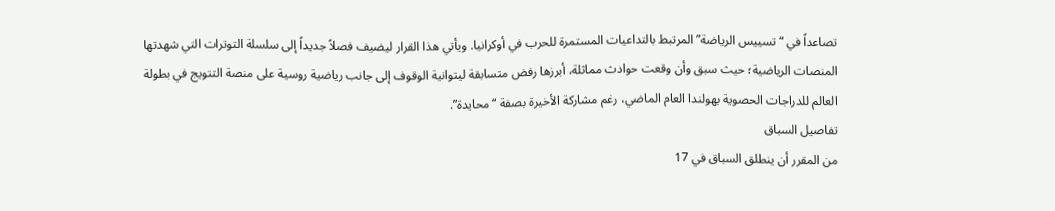تصاعداً في “تسييس الرياضة” المرتبط بالتداعيات المستمرة للحرب في أوكرانيا. ويأتي هذا القرار ليضيف فصلاً جديداً إلى سلسلة التوترات التي شهدتها المنصات الرياضية؛ حيث سبق وأن وقعت حوادث مماثلة، أبرزها رفض متسابقة ليتوانية الوقوف إلى جانب رياضية روسية على منصة التتويج في بطولة العالم للدراجات الحصوية بهولندا العام الماضي، رغم مشاركة الأخيرة بصفة “محايدة”.
تفاصيل السباق
من المقرر أن ينطلق السباق في 17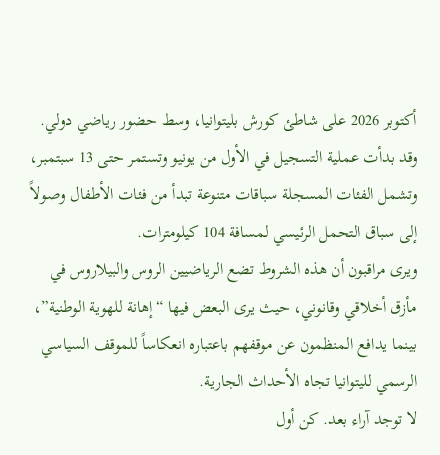أكتوبر 2026 على شاطئ كورش بليتوانيا، وسط حضور رياضي دولي. وقد بدأت عملية التسجيل في الأول من يونيو وتستمر حتى 13 سبتمبر، وتشمل الفئات المسجلة سباقات متنوعة تبدأ من فئات الأطفال وصولاً إلى سباق التحمل الرئيسي لمسافة 104 كيلومترات.
ويرى مراقبون أن هذه الشروط تضع الرياضيين الروس والبيلاروس في مأزق أخلاقي وقانوني، حيث يرى البعض فيها “إهانة للهوية الوطنية”، بينما يدافع المنظمون عن موقفهم باعتباره انعكاساً للموقف السياسي الرسمي لليتوانيا تجاه الأحداث الجارية.
لا توجد آراء بعد. كن أول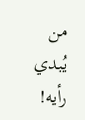من يُبدي رأيه!